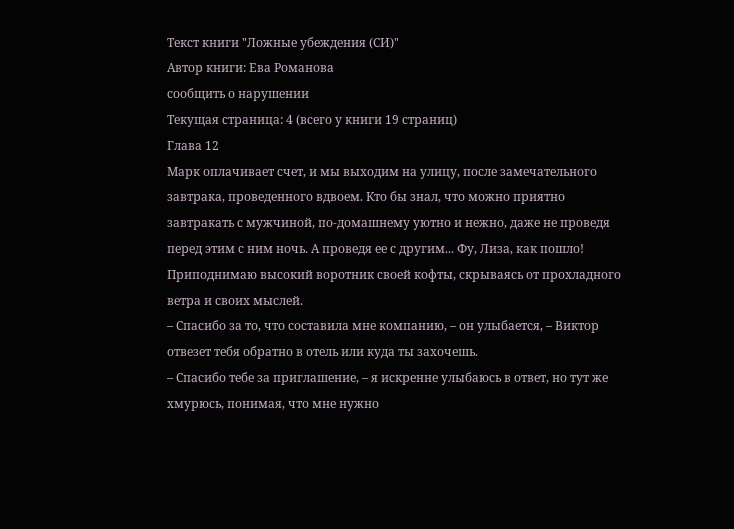Текст книги "Ложные убеждения (СИ)"
Автор книги: Ева Романова
сообщить о нарушении
Текущая страница: 4 (всего у книги 19 страниц)
Глава 12
Марк оплачивает счет, и мы выходим на улицу, после замечательного завтрака, проведенного вдвоем. Кто бы знал, что можно приятно завтракать с мужчиной, по-домашнему уютно и нежно, даже не проведя перед этим с ним ночь. А проведя ее с другим... Фу, Лиза, как пошло!
Приподнимаю высокий воротник своей кофты, скрываясь от прохладного ветра и своих мыслей.
– Спасибо за то, что составила мне компанию, – он улыбается, – Виктор отвезет тебя обратно в отель или куда ты захочешь.
– Спасибо тебе за приглашение, – я искренне улыбаюсь в ответ, но тут же хмурюсь, понимая, что мне нужно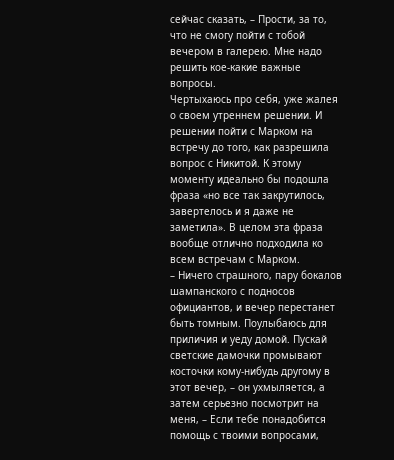сейчас сказать, – Прости, за то, что не смогу пойти с тобой вечером в галерею. Мне надо решить кое-какие важные вопросы.
Чертыхаюсь про себя, уже жалея о своем утреннем решении. И решении пойти с Марком на встречу до того, как разрешила вопрос с Никитой. К этому моменту идеально бы подошла фраза «но все так закрутилось, завертелось и я даже не заметила». В целом эта фраза вообще отлично подходила ко всем встречам с Марком.
– Ничего страшного, пару бокалов шампанского с подносов официантов, и вечер перестанет быть томным. Поулыбаюсь для приличия и уеду домой. Пускай светские дамочки промывают косточки кому-нибудь другому в этот вечер, – он ухмыляется, а затем серьезно посмотрит на меня, – Если тебе понадобится помощь с твоими вопросами,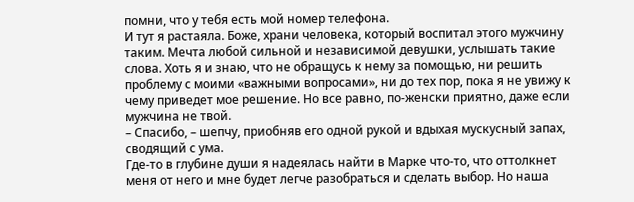помни, что у тебя есть мой номер телефона.
И тут я растаяла. Боже, храни человека, который воспитал этого мужчину таким. Мечта любой сильной и независимой девушки, услышать такие слова. Хоть я и знаю, что не обращусь к нему за помощью, ни решить проблему с моими «важными вопросами», ни до тех пор, пока я не увижу к чему приведет мое решение. Но все равно, по-женски приятно, даже если мужчина не твой.
– Спасибо, – шепчу, приобняв его одной рукой и вдыхая мускусный запах, сводящий с ума.
Где-то в глубине души я надеялась найти в Марке что-то, что оттолкнет меня от него и мне будет легче разобраться и сделать выбор. Но наша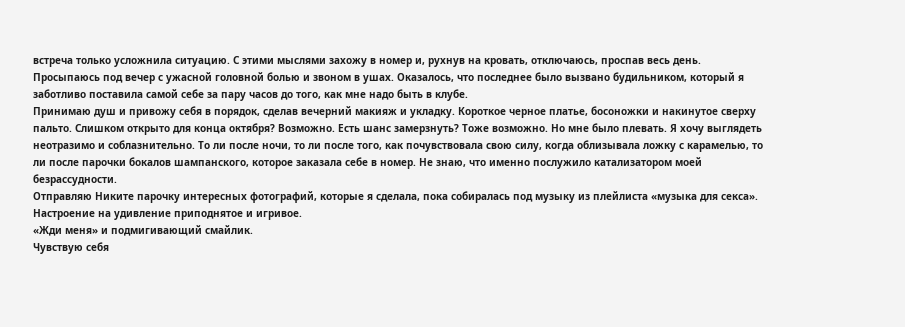встреча только усложнила ситуацию. С этими мыслями захожу в номер и, рухнув на кровать, отключаюсь, проспав весь день.
Просыпаюсь под вечер с ужасной головной болью и звоном в ушах. Оказалось, что последнее было вызвано будильником, который я заботливо поставила самой себе за пару часов до того, как мне надо быть в клубе.
Принимаю душ и привожу себя в порядок, сделав вечерний макияж и укладку. Короткое черное платье, босоножки и накинутое сверху пальто. Слишком открыто для конца октября? Возможно. Есть шанс замерзнуть? Тоже возможно. Но мне было плевать. Я хочу выглядеть неотразимо и соблазнительно. То ли после ночи, то ли после того, как почувствовала свою силу, когда облизывала ложку с карамелью, то ли после парочки бокалов шампанского, которое заказала себе в номер. Не знаю, что именно послужило катализатором моей безрассудности.
Отправляю Никите парочку интересных фотографий, которые я сделала, пока собиралась под музыку из плейлиста «музыка для секса». Настроение на удивление приподнятое и игривое.
«Жди меня» и подмигивающий смайлик.
Чувствую себя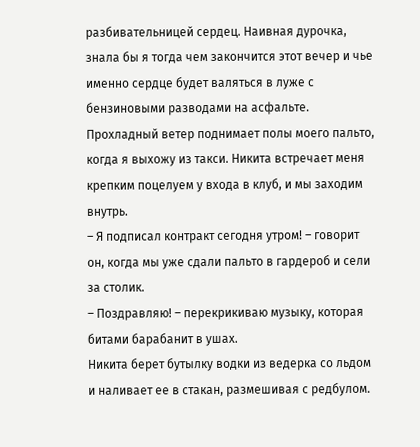разбивательницей сердец. Наивная дурочка, знала бы я тогда чем закончится этот вечер и чье именно сердце будет валяться в луже с бензиновыми разводами на асфальте.
Прохладный ветер поднимает полы моего пальто, когда я выхожу из такси. Никита встречает меня крепким поцелуем у входа в клуб, и мы заходим внутрь.
– Я подписал контракт сегодня утром! – говорит он, когда мы уже сдали пальто в гардероб и сели за столик.
– Поздравляю! – перекрикиваю музыку, которая битами барабанит в ушах.
Никита берет бутылку водки из ведерка со льдом и наливает ее в стакан, размешивая с редбулом.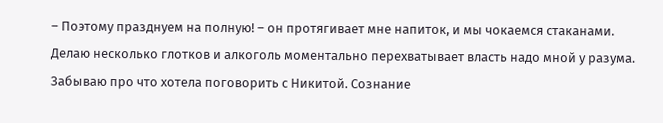– Поэтому празднуем на полную! – он протягивает мне напиток, и мы чокаемся стаканами.
Делаю несколько глотков и алкоголь моментально перехватывает власть надо мной у разума. Забываю про что хотела поговорить с Никитой. Сознание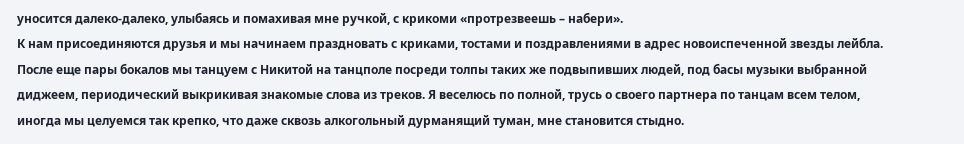уносится далеко-далеко, улыбаясь и помахивая мне ручкой, с крикоми «протрезвеешь – набери».
К нам присоединяются друзья и мы начинаем праздновать с криками, тостами и поздравлениями в адрес новоиспеченной звезды лейбла. После еще пары бокалов мы танцуем с Никитой на танцполе посреди толпы таких же подвыпивших людей, под басы музыки выбранной диджеем, периодический выкрикивая знакомые слова из треков. Я веселюсь по полной, трусь о своего партнера по танцам всем телом, иногда мы целуемся так крепко, что даже сквозь алкогольный дурманящий туман, мне становится стыдно.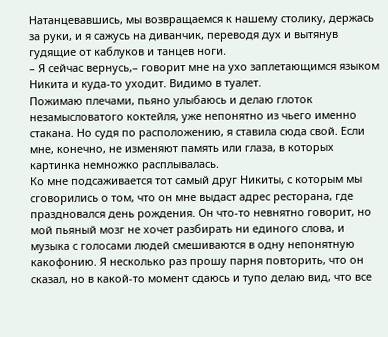Натанцевавшись, мы возвращаемся к нашему столику, держась за руки, и я сажусь на диванчик, переводя дух и вытянув гудящие от каблуков и танцев ноги.
– Я сейчас вернусь,– говорит мне на ухо заплетающимся языком Никита и куда-то уходит. Видимо в туалет.
Пожимаю плечами, пьяно улыбаюсь и делаю глоток незамысловатого коктейля, уже непонятно из чьего именно стакана. Но судя по расположению, я ставила сюда свой. Если мне, конечно, не изменяют память или глаза, в которых картинка немножко расплывалась.
Ко мне подсаживается тот самый друг Никиты, с которым мы сговорились о том, что он мне выдаст адрес ресторана, где праздновался день рождения. Он что-то невнятно говорит, но мой пьяный мозг не хочет разбирать ни единого слова, и музыка с голосами людей смешиваются в одну непонятную какофонию. Я несколько раз прошу парня повторить, что он сказал, но в какой-то момент сдаюсь и тупо делаю вид, что все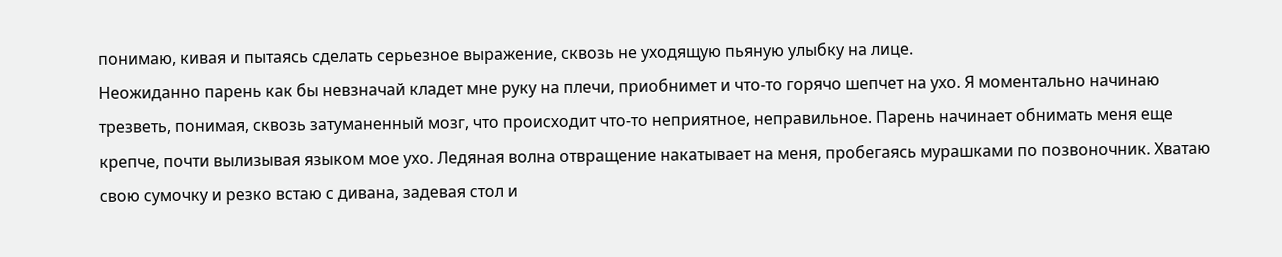понимаю, кивая и пытаясь сделать серьезное выражение, сквозь не уходящую пьяную улыбку на лице.
Неожиданно парень как бы невзначай кладет мне руку на плечи, приобнимет и что-то горячо шепчет на ухо. Я моментально начинаю трезветь, понимая, сквозь затуманенный мозг, что происходит что-то неприятное, неправильное. Парень начинает обнимать меня еще крепче, почти вылизывая языком мое ухо. Ледяная волна отвращение накатывает на меня, пробегаясь мурашками по позвоночник. Хватаю свою сумочку и резко встаю с дивана, задевая стол и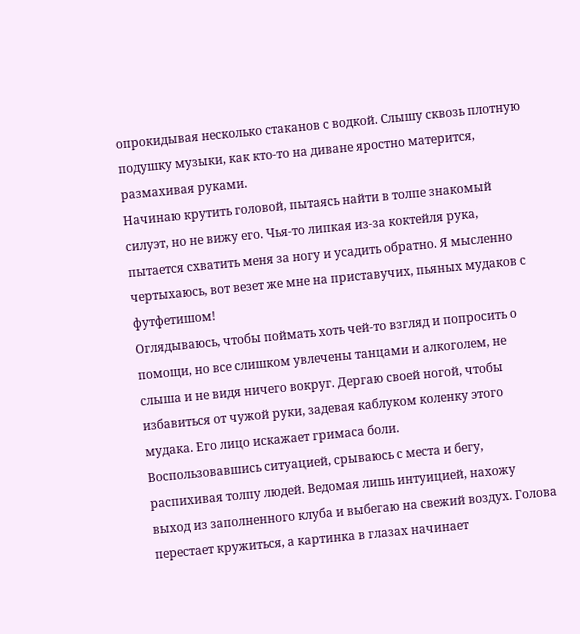опрокидывая несколько стаканов с водкой. Слышу сквозь плотную подушку музыки, как кто-то на диване яростно матерится, размахивая руками.
Начинаю крутить головой, пытаясь найти в толпе знакомый силуэт, но не вижу его. Чья-то липкая из-за коктейля рука, пытается схватить меня за ногу и усадить обратно. Я мысленно чертыхаюсь, вот везет же мне на приставучих, пьяных мудаков с футфетишом!
Оглядываюсь, чтобы поймать хоть чей-то взгляд и попросить о помощи, но все слишком увлечены танцами и алкоголем, не слыша и не видя ничего вокруг. Дергаю своей ногой, чтобы избавиться от чужой руки, задевая каблуком коленку этого мудака. Его лицо искажает гримаса боли.
Воспользовавшись ситуацией, срываюсь с места и бегу, распихивая толпу людей. Ведомая лишь интуицией, нахожу выход из заполненного клуба и выбегаю на свежий воздух. Голова перестает кружиться, а картинка в глазах начинает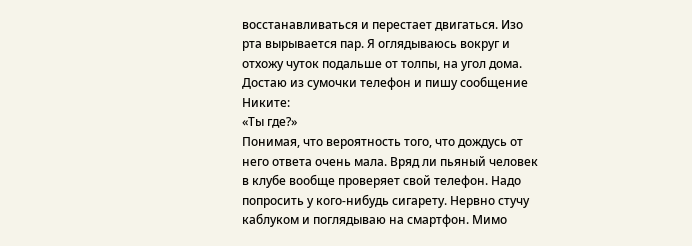восстанавливаться и перестает двигаться. Изо рта вырывается пар. Я оглядываюсь вокруг и отхожу чуток подальше от толпы, на угол дома. Достаю из сумочки телефон и пишу сообщение Никите:
«Ты где?»
Понимая, что вероятность того, что дождусь от него ответа очень мала. Вряд ли пьяный человек в клубе вообще проверяет свой телефон. Надо попросить у кого-нибудь сигарету. Нервно стучу каблуком и поглядываю на смартфон. Мимо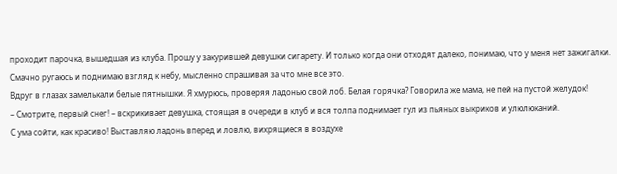проходит парочка, вышедшая из клуба. Прошу у закурившей девушки сигарету. И только когда они отходят далеко, понимаю, что у меня нет зажигалки. Смачно ругаюсь и поднимаю взгляд к небу, мысленно спрашивая за что мне все это.
Вдруг в глазах замелькали белые пятнышки. Я хмурюсь, проверяя ладонью свой лоб. Белая горячка? Говорила же мама, не пей на пустой желудок!
– Смотрите, первый снег! – вскрикивает девушка, стоящая в очереди в клуб и вся толпа поднимает гул из пьяных выкриков и улюлюканий.
С ума сойти, как красиво! Выставляю ладонь вперед и ловлю, вихрящиеся в воздухе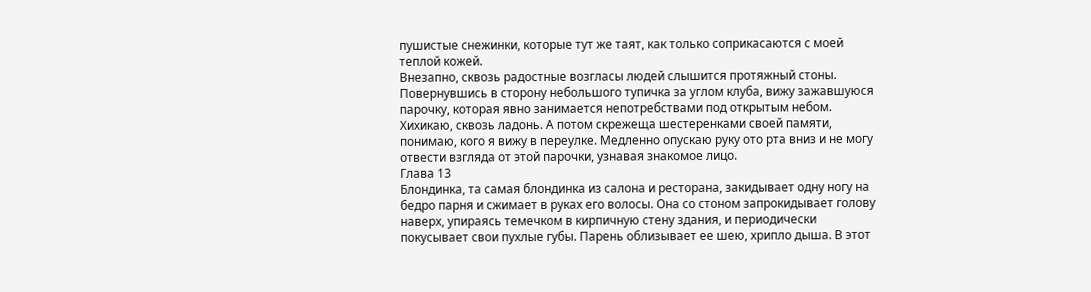пушистые снежинки, которые тут же таят, как только соприкасаются с моей теплой кожей.
Внезапно, сквозь радостные возгласы людей слышится протяжный стоны. Повернувшись в сторону небольшого тупичка за углом клуба, вижу зажавшуюся парочку, которая явно занимается непотребствами под открытым небом. Хихикаю, сквозь ладонь. А потом скрежеща шестеренками своей памяти, понимаю, кого я вижу в переулке. Медленно опускаю руку ото рта вниз и не могу отвести взгляда от этой парочки, узнавая знакомое лицо.
Глава 13
Блондинка, та самая блондинка из салона и ресторана, закидывает одну ногу на бедро парня и сжимает в руках его волосы. Она со стоном запрокидывает голову наверх, упираясь темечком в кирпичную стену здания, и периодически покусывает свои пухлые губы. Парень облизывает ее шею, хрипло дыша. В этот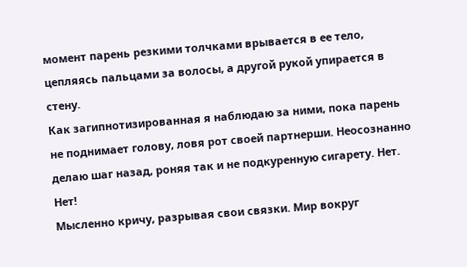момент парень резкими толчками врывается в ее тело, цепляясь пальцами за волосы, а другой рукой упирается в стену.
Как загипнотизированная я наблюдаю за ними, пока парень не поднимает голову, ловя рот своей партнерши. Неосознанно делаю шаг назад, роняя так и не подкуренную сигарету. Нет. Нет!
Мысленно кричу, разрывая свои связки. Мир вокруг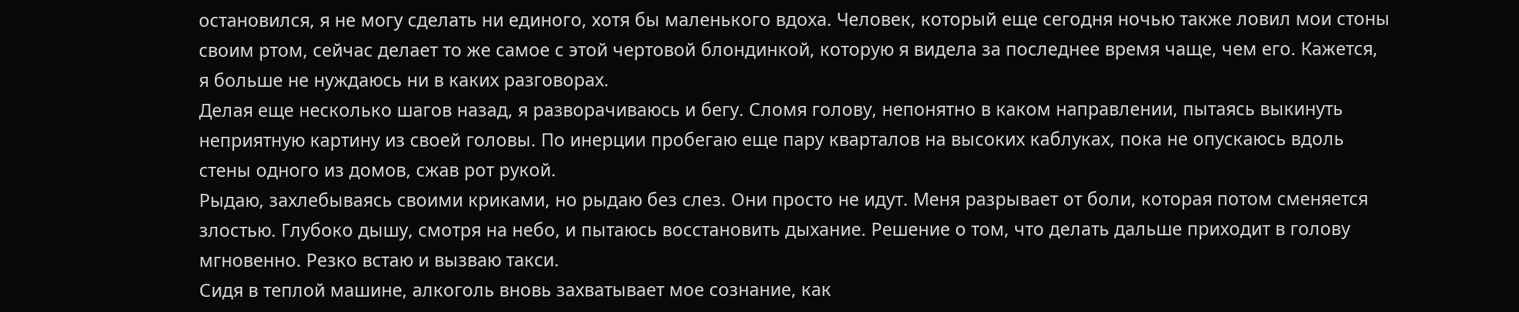остановился, я не могу сделать ни единого, хотя бы маленького вдоха. Человек, который еще сегодня ночью также ловил мои стоны своим ртом, сейчас делает то же самое с этой чертовой блондинкой, которую я видела за последнее время чаще, чем его. Кажется, я больше не нуждаюсь ни в каких разговорах.
Делая еще несколько шагов назад, я разворачиваюсь и бегу. Сломя голову, непонятно в каком направлении, пытаясь выкинуть неприятную картину из своей головы. По инерции пробегаю еще пару кварталов на высоких каблуках, пока не опускаюсь вдоль стены одного из домов, сжав рот рукой.
Рыдаю, захлебываясь своими криками, но рыдаю без слез. Они просто не идут. Меня разрывает от боли, которая потом сменяется злостью. Глубоко дышу, смотря на небо, и пытаюсь восстановить дыхание. Решение о том, что делать дальше приходит в голову мгновенно. Резко встаю и вызваю такси.
Сидя в теплой машине, алкоголь вновь захватывает мое сознание, как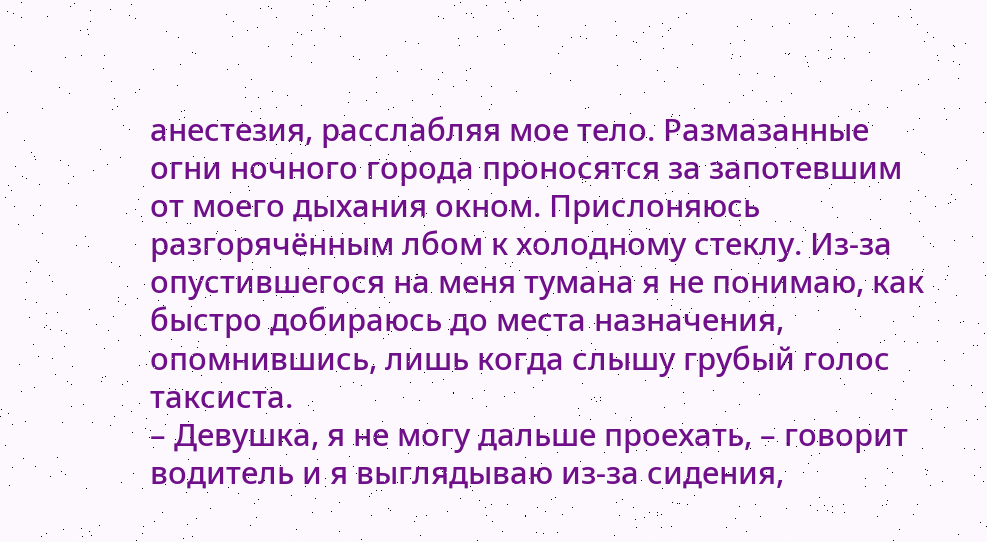анестезия, расслабляя мое тело. Размазанные огни ночного города проносятся за запотевшим от моего дыхания окном. Прислоняюсь разгорячённым лбом к холодному стеклу. Из-за опустившегося на меня тумана я не понимаю, как быстро добираюсь до места назначения, опомнившись, лишь когда слышу грубый голос таксиста.
– Девушка, я не могу дальше проехать, – говорит водитель и я выглядываю из-за сидения,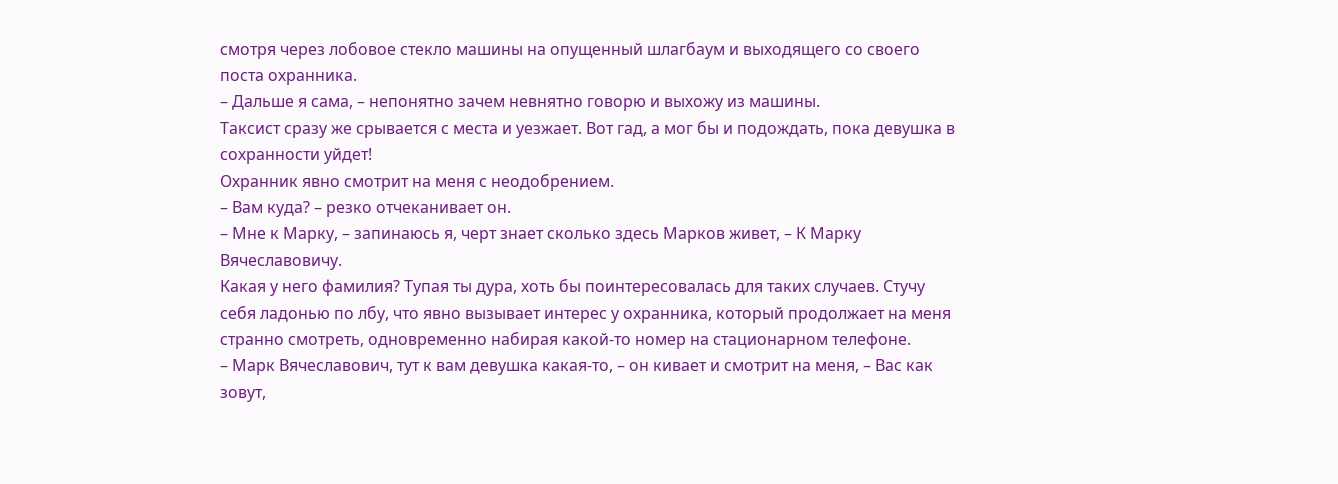смотря через лобовое стекло машины на опущенный шлагбаум и выходящего со своего поста охранника.
– Дальше я сама, – непонятно зачем невнятно говорю и выхожу из машины.
Таксист сразу же срывается с места и уезжает. Вот гад, а мог бы и подождать, пока девушка в сохранности уйдет!
Охранник явно смотрит на меня с неодобрением.
– Вам куда? – резко отчеканивает он.
– Мне к Марку, – запинаюсь я, черт знает сколько здесь Марков живет, – К Марку Вячеславовичу.
Какая у него фамилия? Тупая ты дура, хоть бы поинтересовалась для таких случаев. Стучу себя ладонью по лбу, что явно вызывает интерес у охранника, который продолжает на меня странно смотреть, одновременно набирая какой-то номер на стационарном телефоне.
– Марк Вячеславович, тут к вам девушка какая-то, – он кивает и смотрит на меня, – Вас как зовут,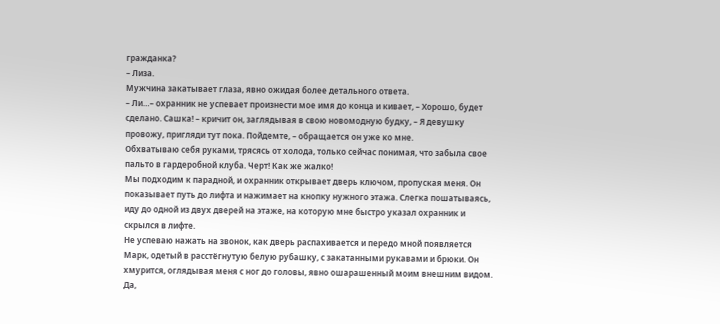гражданка?
– Лиза.
Мужчина закатывает глаза, явно ожидая более детального ответа.
– Ли…– охранник не успевает произнести мое имя до конца и кивает, – Хорошо, будет сделано. Сашка! – кричит он, заглядывая в свою новомодную будку, – Я девушку провожу, пригляди тут пока. Пойдемте, – обращается он уже ко мне.
Обхватываю себя руками, трясясь от холода, только сейчас понимая, что забыла свое пальто в гардеробной клуба. Черт! Как же жалко!
Мы подходим к парадной, и охранник открывает дверь ключом, пропуская меня. Он показывает путь до лифта и нажимает на кнопку нужного этажа. Слегка пошатываясь, иду до одной из двух дверей на этаже, на которую мне быстро указал охранник и скрылся в лифте.
Не успеваю нажать на звонок, как дверь распахивается и передо мной появляется Марк, одетый в расстёгнутую белую рубашку, с закатанными рукавами и брюки. Он хмурится, оглядывая меня с ног до головы, явно ошарашенный моим внешним видом. Да,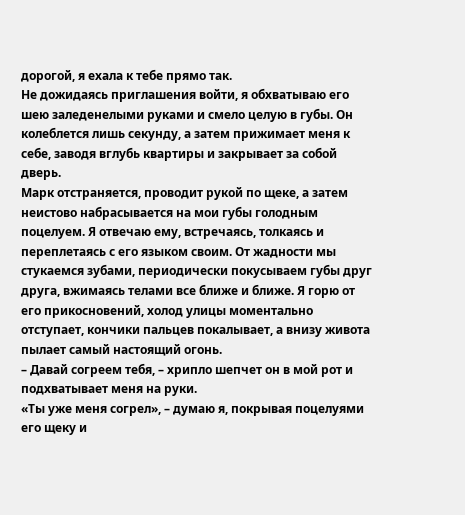дорогой, я ехала к тебе прямо так.
Не дожидаясь приглашения войти, я обхватываю его шею заледенелыми руками и смело целую в губы. Он колеблется лишь секунду, а затем прижимает меня к себе, заводя вглубь квартиры и закрывает за собой дверь.
Марк отстраняется, проводит рукой по щеке, а затем неистово набрасывается на мои губы голодным поцелуем. Я отвечаю ему, встречаясь, толкаясь и переплетаясь с его языком своим. От жадности мы стукаемся зубами, периодически покусываем губы друг друга, вжимаясь телами все ближе и ближе. Я горю от его прикосновений, холод улицы моментально отступает, кончики пальцев покалывает, а внизу живота пылает самый настоящий огонь.
– Давай согреем тебя, – хрипло шепчет он в мой рот и подхватывает меня на руки.
«Ты уже меня согрел», – думаю я, покрывая поцелуями его щеку и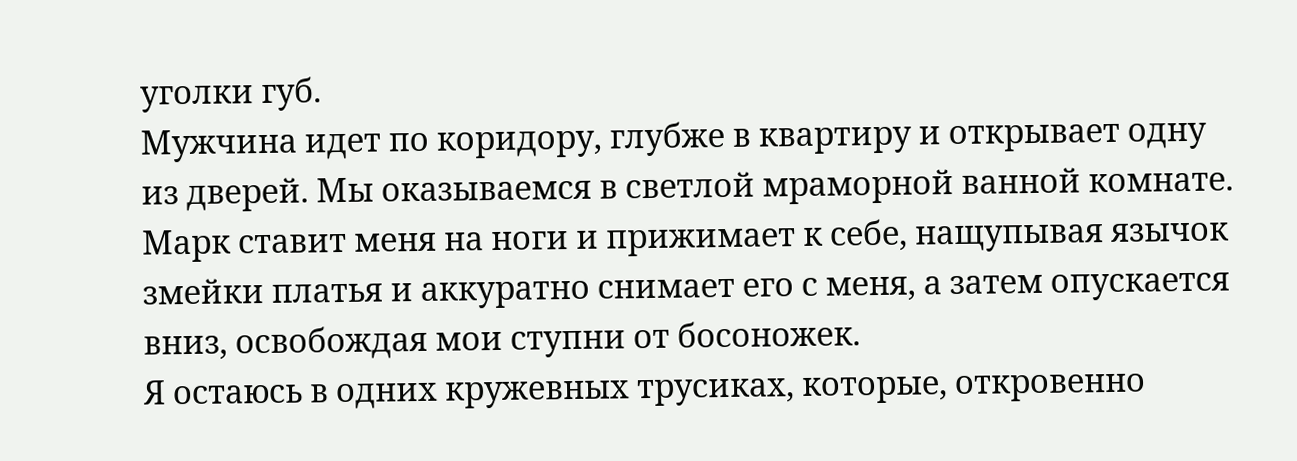уголки губ.
Мужчина идет по коридору, глубже в квартиру и открывает одну из дверей. Мы оказываемся в светлой мраморной ванной комнате. Марк ставит меня на ноги и прижимает к себе, нащупывая язычок змейки платья и аккуратно снимает его с меня, а затем опускается вниз, освобождая мои ступни от босоножек.
Я остаюсь в одних кружевных трусиках, которые, откровенно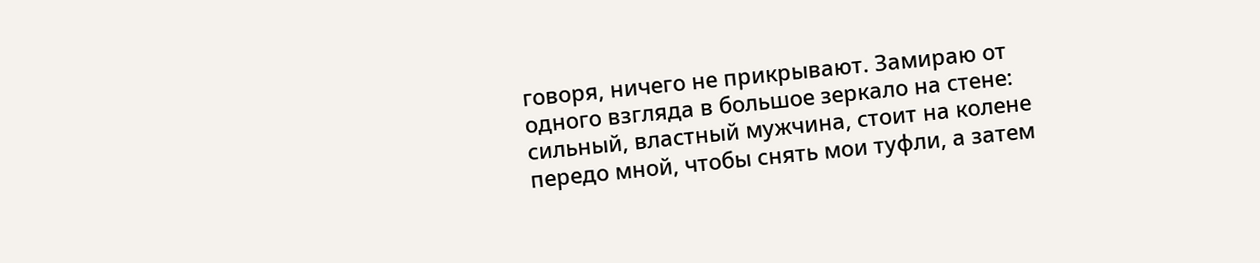говоря, ничего не прикрывают. Замираю от одного взгляда в большое зеркало на стене: сильный, властный мужчина, стоит на колене передо мной, чтобы снять мои туфли, а затем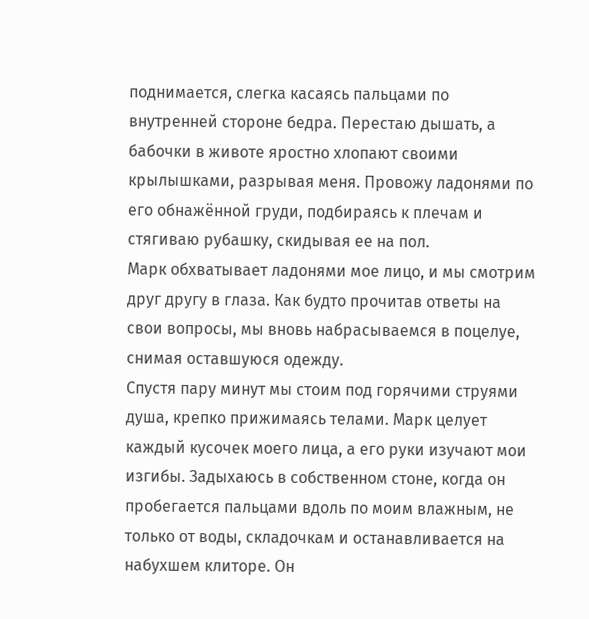поднимается, слегка касаясь пальцами по внутренней стороне бедра. Перестаю дышать, а бабочки в животе яростно хлопают своими крылышками, разрывая меня. Провожу ладонями по его обнажённой груди, подбираясь к плечам и стягиваю рубашку, скидывая ее на пол.
Марк обхватывает ладонями мое лицо, и мы смотрим друг другу в глаза. Как будто прочитав ответы на свои вопросы, мы вновь набрасываемся в поцелуе, снимая оставшуюся одежду.
Спустя пару минут мы стоим под горячими струями душа, крепко прижимаясь телами. Марк целует каждый кусочек моего лица, а его руки изучают мои изгибы. Задыхаюсь в собственном стоне, когда он пробегается пальцами вдоль по моим влажным, не только от воды, складочкам и останавливается на набухшем клиторе. Он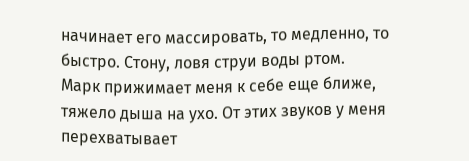начинает его массировать, то медленно, то быстро. Стону, ловя струи воды ртом.
Марк прижимает меня к себе еще ближе, тяжело дыша на ухо. От этих звуков у меня перехватывает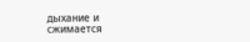дыхание и сжимается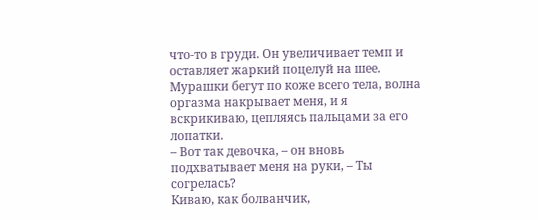что-то в груди. Он увеличивает темп и оставляет жаркий поцелуй на шее. Мурашки бегут по коже всего тела, волна оргазма накрывает меня, и я вскрикиваю, цепляясь пальцами за его лопатки.
– Вот так девочка, – он вновь подхватывает меня на руки, – Ты согрелась?
Киваю, как болванчик,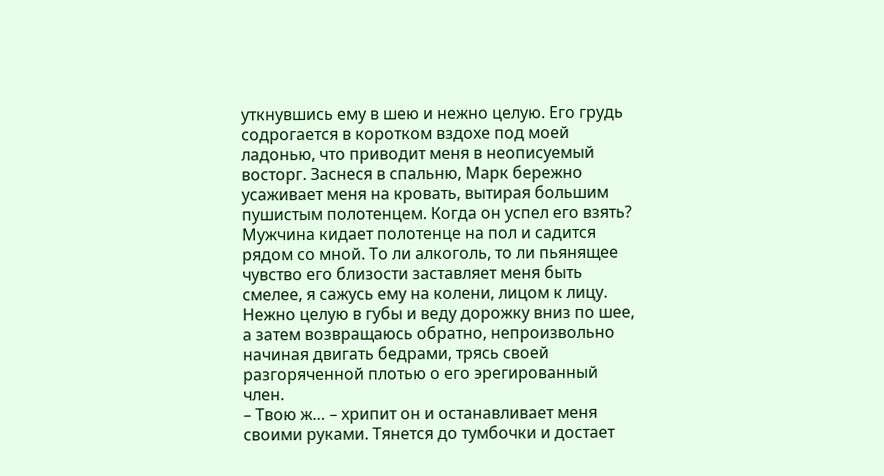уткнувшись ему в шею и нежно целую. Его грудь содрогается в коротком вздохе под моей ладонью, что приводит меня в неописуемый восторг. Заснеся в спальню, Марк бережно усаживает меня на кровать, вытирая большим пушистым полотенцем. Когда он успел его взять?
Мужчина кидает полотенце на пол и садится рядом со мной. То ли алкоголь, то ли пьянящее чувство его близости заставляет меня быть смелее, я сажусь ему на колени, лицом к лицу. Нежно целую в губы и веду дорожку вниз по шее, а затем возвращаюсь обратно, непроизвольно начиная двигать бедрами, трясь своей разгоряченной плотью о его эрегированный член.
– Твою ж… – хрипит он и останавливает меня своими руками. Тянется до тумбочки и достает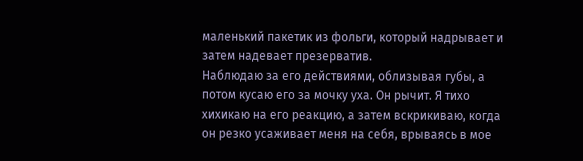маленький пакетик из фольги, который надрывает и затем надевает презерватив.
Наблюдаю за его действиями, облизывая губы, а потом кусаю его за мочку уха. Он рычит. Я тихо хихикаю на его реакцию, а затем вскрикиваю, когда он резко усаживает меня на себя, врываясь в мое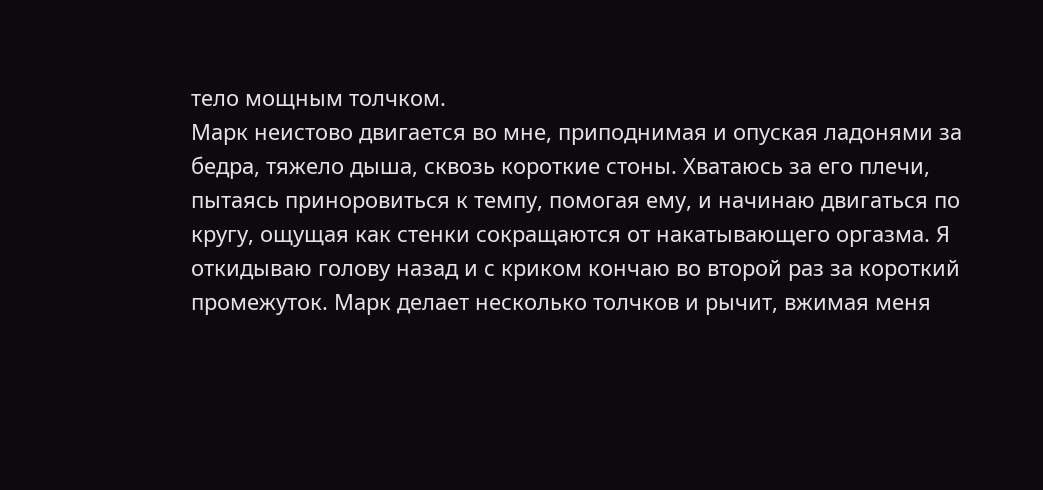тело мощным толчком.
Марк неистово двигается во мне, приподнимая и опуская ладонями за бедра, тяжело дыша, сквозь короткие стоны. Хватаюсь за его плечи, пытаясь приноровиться к темпу, помогая ему, и начинаю двигаться по кругу, ощущая как стенки сокращаются от накатывающего оргазма. Я откидываю голову назад и с криком кончаю во второй раз за короткий промежуток. Марк делает несколько толчков и рычит, вжимая меня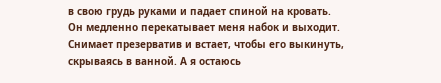в свою грудь руками и падает спиной на кровать.
Он медленно перекатывает меня набок и выходит. Снимает презерватив и встает, чтобы его выкинуть, скрываясь в ванной. А я остаюсь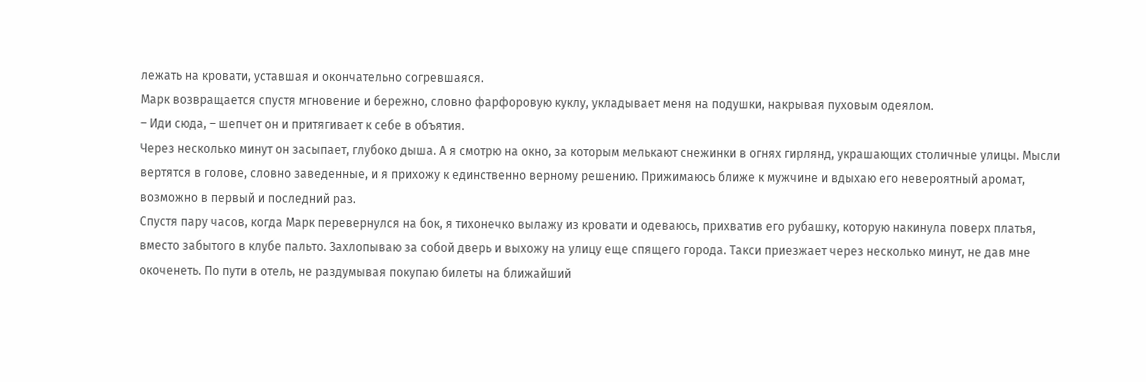лежать на кровати, уставшая и окончательно согревшаяся.
Марк возвращается спустя мгновение и бережно, словно фарфоровую куклу, укладывает меня на подушки, накрывая пуховым одеялом.
– Иди сюда, – шепчет он и притягивает к себе в объятия.
Через несколько минут он засыпает, глубоко дыша. А я смотрю на окно, за которым мелькают снежинки в огнях гирлянд, украшающих столичные улицы. Мысли вертятся в голове, словно заведенные, и я прихожу к единственно верному решению. Прижимаюсь ближе к мужчине и вдыхаю его невероятный аромат, возможно в первый и последний раз.
Спустя пару часов, когда Марк перевернулся на бок, я тихонечко вылажу из кровати и одеваюсь, прихватив его рубашку, которую накинула поверх платья, вместо забытого в клубе пальто. Захлопываю за собой дверь и выхожу на улицу еще спящего города. Такси приезжает через несколько минут, не дав мне окоченеть. По пути в отель, не раздумывая покупаю билеты на ближайший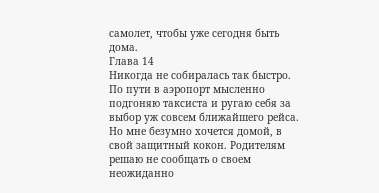самолет, чтобы уже сегодня быть дома.
Глава 14
Никогда не собиралась так быстро. По пути в аэропорт мысленно подгоняю таксиста и ругаю себя за выбор уж совсем ближайшего рейса. Но мне безумно хочется домой, в свой защитный кокон. Родителям решаю не сообщать о своем неожиданно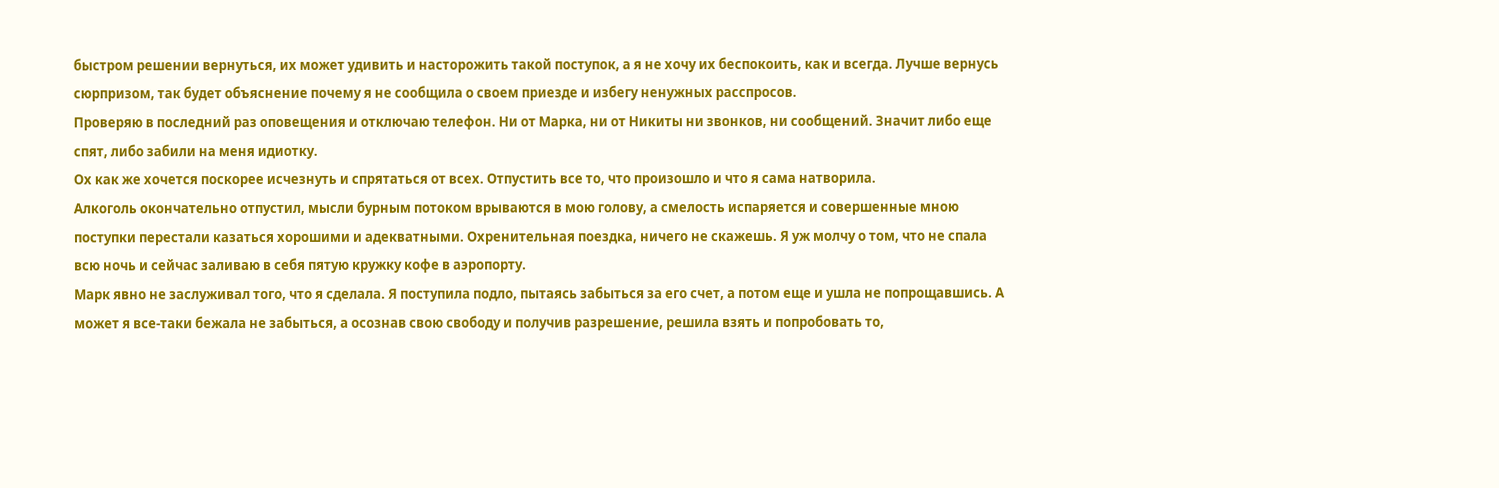быстром решении вернуться, их может удивить и насторожить такой поступок, а я не хочу их беспокоить, как и всегда. Лучше вернусь сюрпризом, так будет объяснение почему я не сообщила о своем приезде и избегу ненужных расспросов.
Проверяю в последний раз оповещения и отключаю телефон. Ни от Марка, ни от Никиты ни звонков, ни сообщений. Значит либо еще спят, либо забили на меня идиотку.
Ох как же хочется поскорее исчезнуть и спрятаться от всех. Отпустить все то, что произошло и что я сама натворила.
Алкоголь окончательно отпустил, мысли бурным потоком врываются в мою голову, а смелость испаряется и совершенные мною поступки перестали казаться хорошими и адекватными. Охренительная поездка, ничего не скажешь. Я уж молчу о том, что не спала всю ночь и сейчас заливаю в себя пятую кружку кофе в аэропорту.
Марк явно не заслуживал того, что я сделала. Я поступила подло, пытаясь забыться за его счет, а потом еще и ушла не попрощавшись. А может я все-таки бежала не забыться, а осознав свою свободу и получив разрешение, решила взять и попробовать то,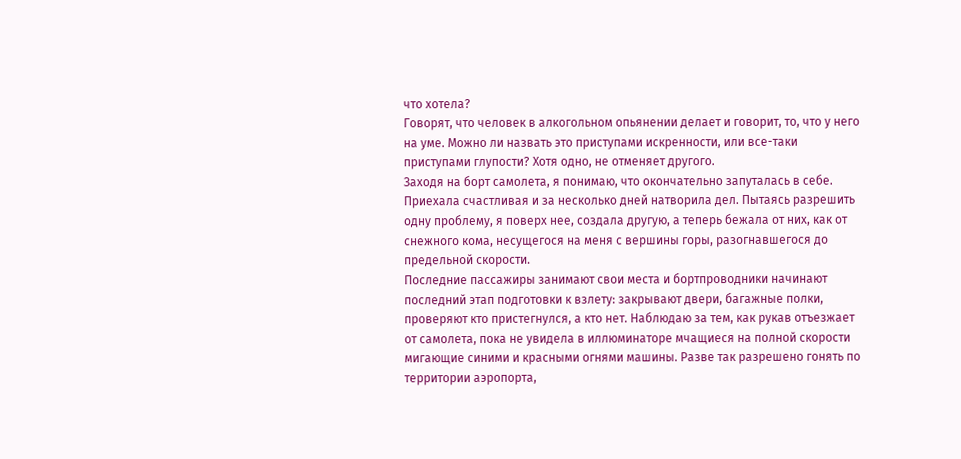что хотела?
Говорят, что человек в алкогольном опьянении делает и говорит, то, что у него на уме. Можно ли назвать это приступами искренности, или все-таки приступами глупости? Хотя одно, не отменяет другого.
Заходя на борт самолета, я понимаю, что окончательно запуталась в себе. Приехала счастливая и за несколько дней натворила дел. Пытаясь разрешить одну проблему, я поверх нее, создала другую, а теперь бежала от них, как от снежного кома, несущегося на меня с вершины горы, разогнавшегося до предельной скорости.
Последние пассажиры занимают свои места и бортпроводники начинают последний этап подготовки к взлету: закрывают двери, багажные полки, проверяют кто пристегнулся, а кто нет. Наблюдаю за тем, как рукав отъезжает от самолета, пока не увидела в иллюминаторе мчащиеся на полной скорости мигающие синими и красными огнями машины. Разве так разрешено гонять по территории аэропорта,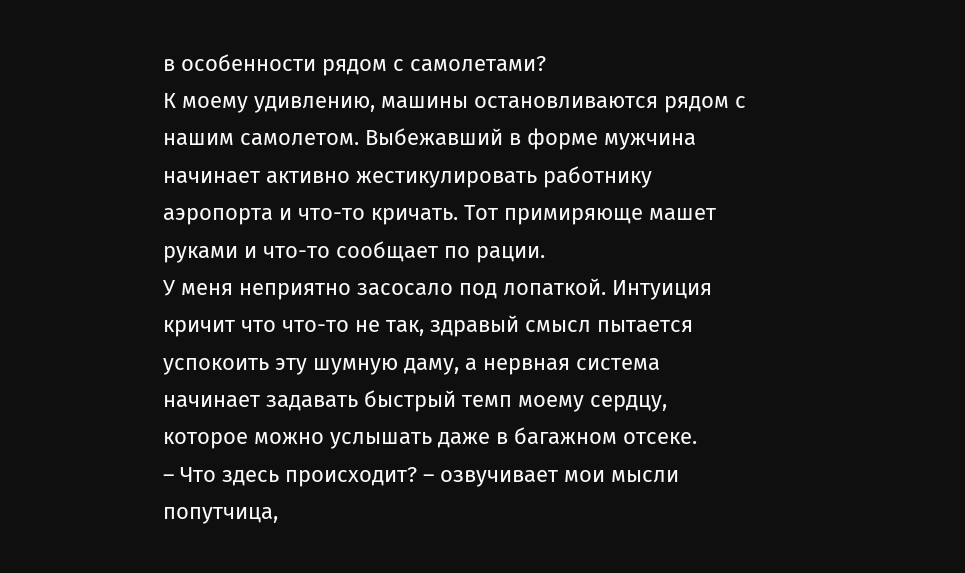в особенности рядом с самолетами?
К моему удивлению, машины остановливаются рядом с нашим самолетом. Выбежавший в форме мужчина начинает активно жестикулировать работнику аэропорта и что-то кричать. Тот примиряюще машет руками и что-то сообщает по рации.
У меня неприятно засосало под лопаткой. Интуиция кричит что что-то не так, здравый смысл пытается успокоить эту шумную даму, а нервная система начинает задавать быстрый темп моему сердцу, которое можно услышать даже в багажном отсеке.
– Что здесь происходит? – озвучивает мои мысли попутчица,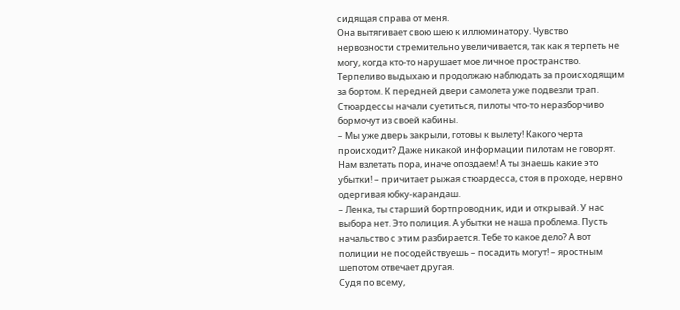сидящая справа от меня.
Она вытягивает свою шею к иллюминатору. Чувство нервозности стремительно увеличивается, так как я терпеть не могу, когда кто-то нарушает мое личное пространство. Терпеливо выдыхаю и продолжаю наблюдать за происходящим за бортом. К передней двери самолета уже подвезли трап.
Стюардессы начали суетиться, пилоты что-то неразборчиво бормочут из своей кабины.
– Мы уже дверь закрыли, готовы к вылету! Какого черта происходит? Даже никакой информации пилотам не говорят. Нам взлетать пора, иначе опоздаем! А ты знаешь какие это убытки! – причитает рыжая стюардесса, стоя в проходе, нервно одергивая юбку-карандаш.
– Ленка, ты старший бортпроводник, иди и открывай. У нас выбора нет. Это полиция. А убытки не наша проблема. Пусть начальство с этим разбирается. Тебе то какое дело? А вот полиции не посодействуешь – посадить могут! – яростным шепотом отвечает другая.
Судя по всему,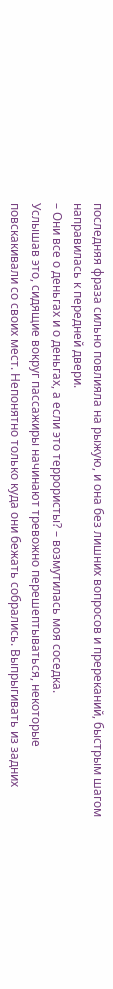последняя фраза сильно повлияла на рыжую, и она без лишних вопросов и пререканий, быстрым шагом направилась к передней двери.
– Они все о деньгах и о деньгах, а если это террористы? – возмутилась моя соседка.
Услышав это, сидящие вокруг пассажиры начинают тревожно перешептываться, некоторые повскакивали со своих мест. Непонятно только куда они бежать собрались. Выпрыгивать из задних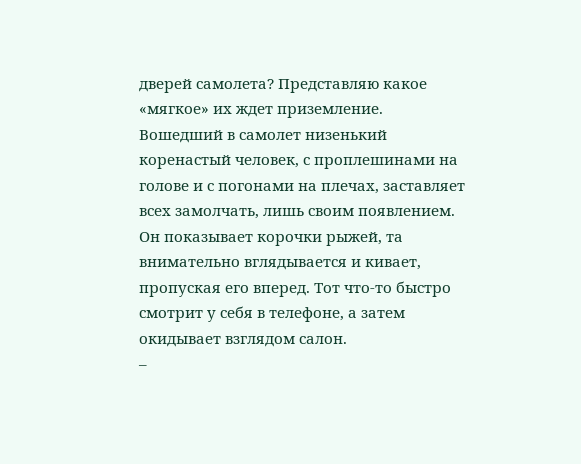дверей самолета? Представляю какое «мягкое» их ждет приземление.
Вошедший в самолет низенький коренастый человек, с проплешинами на голове и с погонами на плечах, заставляет всех замолчать, лишь своим появлением. Он показывает корочки рыжей, та внимательно вглядывается и кивает, пропуская его вперед. Тот что-то быстро смотрит у себя в телефоне, а затем окидывает взглядом салон.
–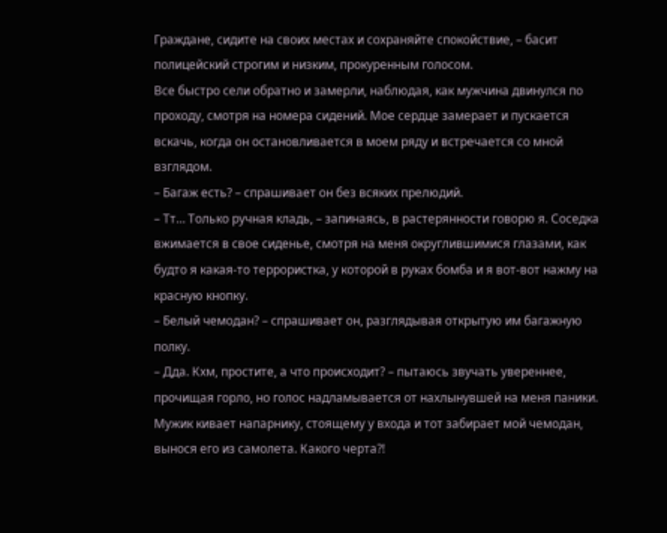Граждане, сидите на своих местах и сохраняйте спокойствие, – басит полицейский строгим и низким, прокуренным голосом.
Все быстро сели обратно и замерли, наблюдая, как мужчина двинулся по проходу, смотря на номера сидений. Мое сердце замерает и пускается вскачь, когда он остановливается в моем ряду и встречается со мной взглядом.
– Багаж есть? – спрашивает он без всяких прелюдий.
– Тт… Только ручная кладь, – запинаясь, в растерянности говорю я. Соседка вжимается в свое сиденье, смотря на меня округлившимися глазами, как будто я какая-то террористка, у которой в руках бомба и я вот-вот нажму на красную кнопку.
– Белый чемодан? – спрашивает он, разглядывая открытую им багажную полку.
– Дда. Кхм, простите, а что происходит? – пытаюсь звучать увереннее, прочищая горло, но голос надламывается от нахлынувшей на меня паники. Мужик кивает напарнику, стоящему у входа и тот забирает мой чемодан, вынося его из самолета. Какого черта?!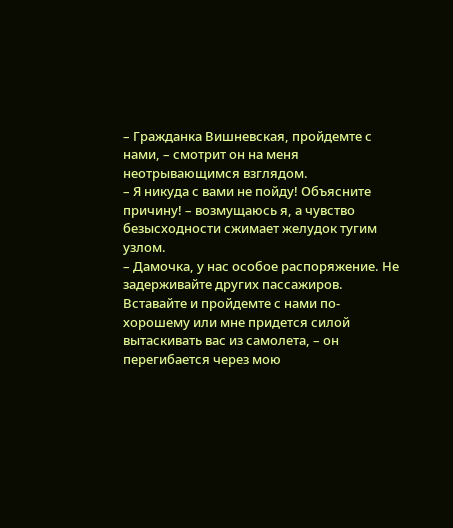– Гражданка Вишневская, пройдемте с нами, – смотрит он на меня неотрывающимся взглядом.
– Я никуда с вами не пойду! Объясните причину! – возмущаюсь я, а чувство безысходности сжимает желудок тугим узлом.
– Дамочка, у нас особое распоряжение. Не задерживайте других пассажиров. Вставайте и пройдемте с нами по-хорошему или мне придется силой вытаскивать вас из самолета, – он перегибается через мою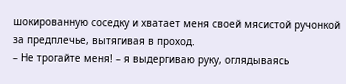шокированную соседку и хватает меня своей мясистой ручонкой за предплечье, вытягивая в проход.
– Не трогайте меня! – я выдергиваю руку, оглядываясь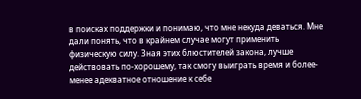в поисках поддержки и понимаю, что мне некуда деваться. Мне дали понять, что в крайнем случае могут применить физическую силу. Зная этих блюстителей закона, лучше действовать по-хорошему, так смогу выиграть время и более-менее адекватное отношение к себе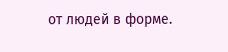от людей в форме.